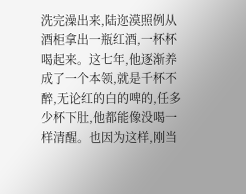洗完澡出来,陆迩漠照例从酒柜拿出一瓶红酒,一杯杯喝起来。这七年,他逐渐养成了一个本领,就是千杯不醉,无论红的白的啤的,任多少杯下肚,他都能像没喝一样清醒。也因为这样,刚当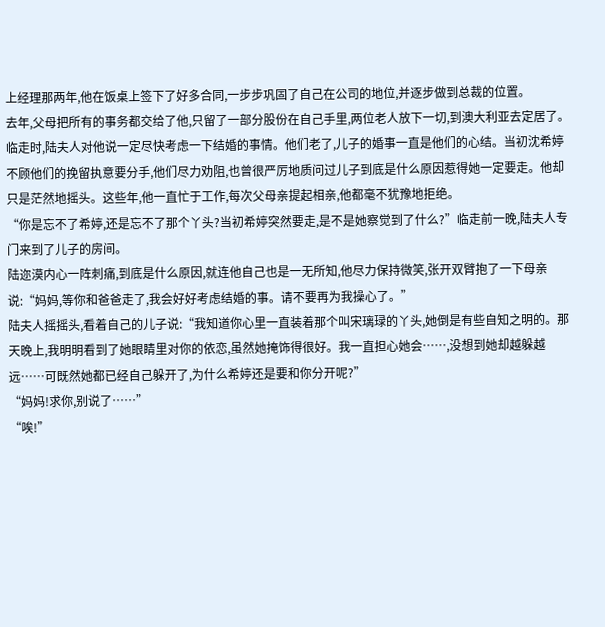上经理那两年,他在饭桌上签下了好多合同,一步步巩固了自己在公司的地位,并逐步做到总裁的位置。
去年,父母把所有的事务都交给了他,只留了一部分股份在自己手里,两位老人放下一切,到澳大利亚去定居了。
临走时,陆夫人对他说一定尽快考虑一下结婚的事情。他们老了,儿子的婚事一直是他们的心结。当初沈希婷不顾他们的挽留执意要分手,他们尽力劝阻,也曾很严厉地质问过儿子到底是什么原因惹得她一定要走。他却只是茫然地摇头。这些年,他一直忙于工作,每次父母亲提起相亲,他都毫不犹豫地拒绝。
“你是忘不了希婷,还是忘不了那个丫头?当初希婷突然要走,是不是她察觉到了什么?”临走前一晚,陆夫人专门来到了儿子的房间。
陆迩漠内心一阵刺痛,到底是什么原因,就连他自己也是一无所知,他尽力保持微笑,张开双臂抱了一下母亲说:“妈妈,等你和爸爸走了,我会好好考虑结婚的事。请不要再为我操心了。”
陆夫人摇摇头,看着自己的儿子说:“我知道你心里一直装着那个叫宋璃琭的丫头,她倒是有些自知之明的。那天晚上,我明明看到了她眼睛里对你的依恋,虽然她掩饰得很好。我一直担心她会……,没想到她却越躲越远……可既然她都已经自己躲开了,为什么希婷还是要和你分开呢?”
“妈妈!求你,别说了……”
“唉!”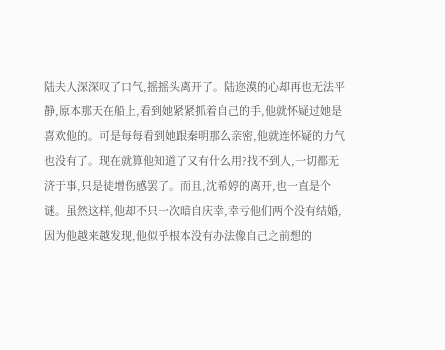陆夫人深深叹了口气,摇摇头离开了。陆迩漠的心却再也无法平静,原本那天在船上,看到她紧紧抓着自己的手,他就怀疑过她是喜欢他的。可是每每看到她跟秦明那么亲密,他就连怀疑的力气也没有了。现在就算他知道了又有什么用?找不到人,一切都无济于事,只是徒增伤感罢了。而且,沈希婷的离开,也一直是个谜。虽然这样,他却不只一次暗自庆幸,幸亏他们两个没有结婚,因为他越来越发现,他似乎根本没有办法像自己之前想的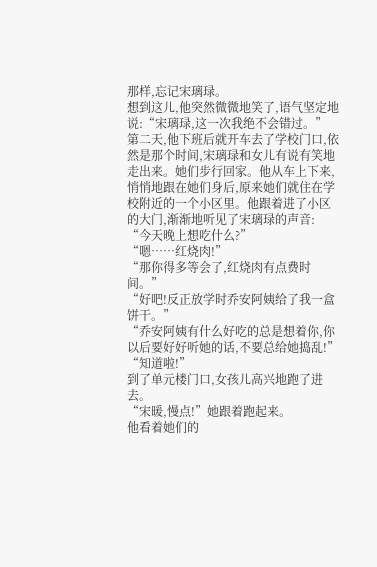那样,忘记宋璃琭。
想到这儿,他突然微微地笑了,语气坚定地说:“宋璃琭,这一次我绝不会错过。”
第二天,他下班后就开车去了学校门口,依然是那个时间,宋璃琭和女儿有说有笑地走出来。她们步行回家。他从车上下来,悄悄地跟在她们身后,原来她们就住在学校附近的一个小区里。他跟着进了小区的大门,渐渐地听见了宋璃琭的声音:
“今天晚上想吃什么?”
“嗯……红烧肉!”
“那你得多等会了,红烧肉有点费时间。”
“好吧!反正放学时乔安阿姨给了我一盒饼干。”
“乔安阿姨有什么好吃的总是想着你,你以后要好好听她的话,不要总给她捣乱!”
“知道啦!”
到了单元楼门口,女孩儿高兴地跑了进去。
“宋暖,慢点!”她跟着跑起来。
他看着她们的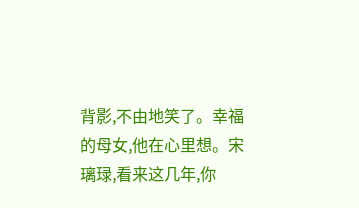背影,不由地笑了。幸福的母女,他在心里想。宋璃琭,看来这几年,你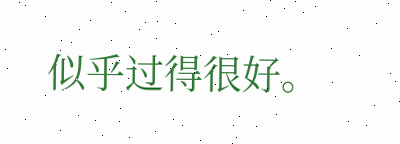似乎过得很好。